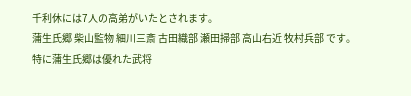千利休には7人の高弟がいたとされます。
蒲生氏郷 柴山監物 細川三斎 古田織部 瀬田掃部 高山右近 牧村兵部 です。
特に蒲生氏郷は優れた武将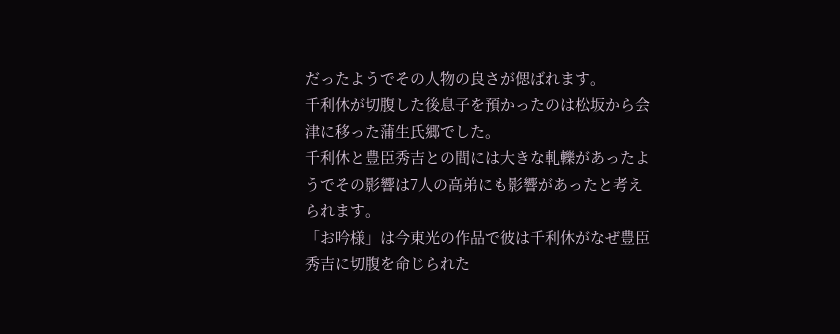だったようでその人物の良さが偲ばれます。
千利休が切腹した後息子を預かったのは松坂から会津に移った蒲生氏郷でした。
千利休と豊臣秀吉との間には大きな軋轢があったようでその影響は7人の高弟にも影響があったと考えられます。
「お吟様」は今東光の作品で彼は千利休がなぜ豊臣秀吉に切腹を命じられた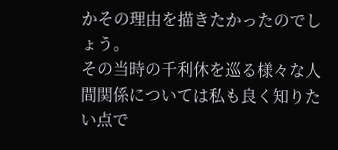かその理由を描きたかったのでしょう。
その当時の千利休を巡る様々な人間関係については私も良く知りたい点で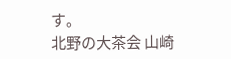す。
北野の大茶会 山崎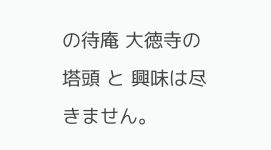の待庵 大徳寺の塔頭 と 興味は尽きません。